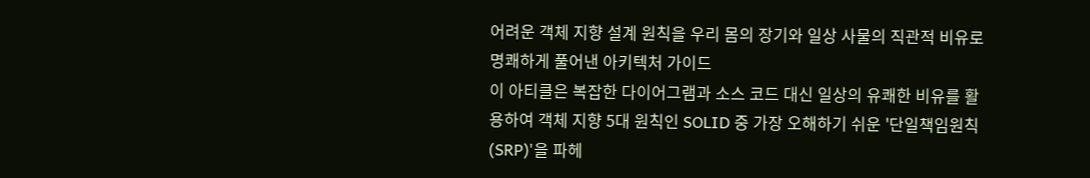어려운 객체 지향 설계 원칙을 우리 몸의 장기와 일상 사물의 직관적 비유로 명쾌하게 풀어낸 아키텍처 가이드
이 아티클은 복잡한 다이어그램과 소스 코드 대신 일상의 유쾌한 비유를 활용하여 객체 지향 5대 원칙인 SOLID 중 가장 오해하기 쉬운 '단일책임원칙(SRP)'을 파헤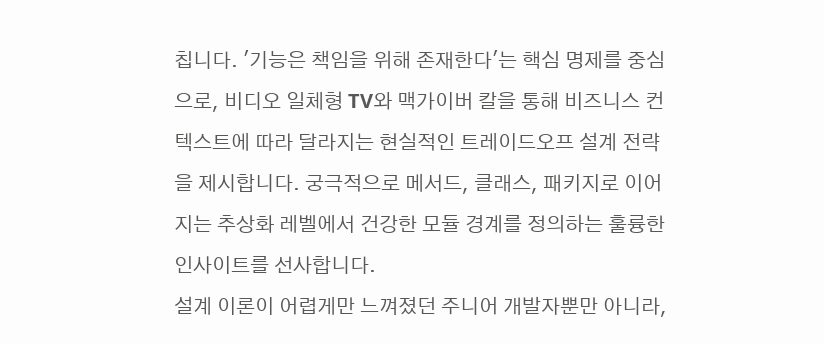칩니다. '기능은 책임을 위해 존재한다'는 핵심 명제를 중심으로, 비디오 일체형 TV와 맥가이버 칼을 통해 비즈니스 컨텍스트에 따라 달라지는 현실적인 트레이드오프 설계 전략을 제시합니다. 궁극적으로 메서드, 클래스, 패키지로 이어지는 추상화 레벨에서 건강한 모듈 경계를 정의하는 훌륭한 인사이트를 선사합니다.
설계 이론이 어렵게만 느껴졌던 주니어 개발자뿐만 아니라,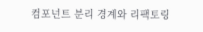컴포넌트 분리 경계와 리팩토링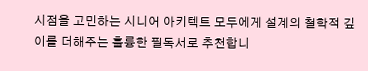시점을 고민하는 시니어 아키텍트 모두에게 설계의 철학적 깊이를 더해주는 훌륭한 필독서로 추천합니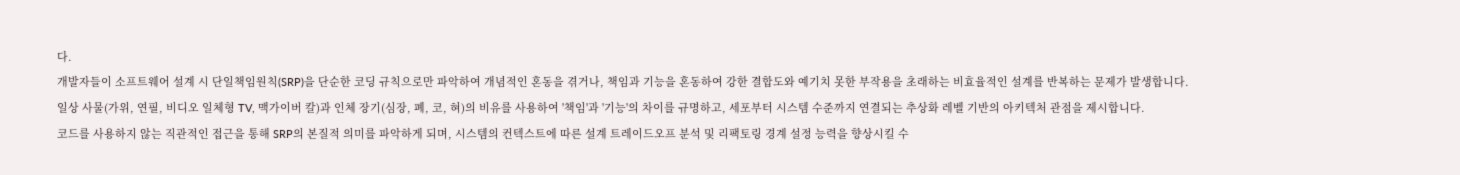다.
개발자들이 소프트웨어 설계 시 단일책임원칙(SRP)을 단순한 코딩 규칙으로만 파악하여 개념적인 혼동을 겪거나, 책임과 기능을 혼동하여 강한 결합도와 예기치 못한 부작용을 초래하는 비효율적인 설계를 반복하는 문제가 발생합니다.
일상 사물(가위, 연필, 비디오 일체형 TV, 맥가이버 칼)과 인체 장기(심장, 폐, 코, 혀)의 비유를 사용하여 '책임'과 '기능'의 차이를 규명하고, 세포부터 시스템 수준까지 연결되는 추상화 레벨 기반의 아키텍처 관점을 제시합니다.
코드를 사용하지 않는 직관적인 접근을 통해 SRP의 본질적 의미를 파악하게 되며, 시스템의 컨텍스트에 따른 설계 트레이드오프 분석 및 리팩토링 경계 설정 능력을 향상시킬 수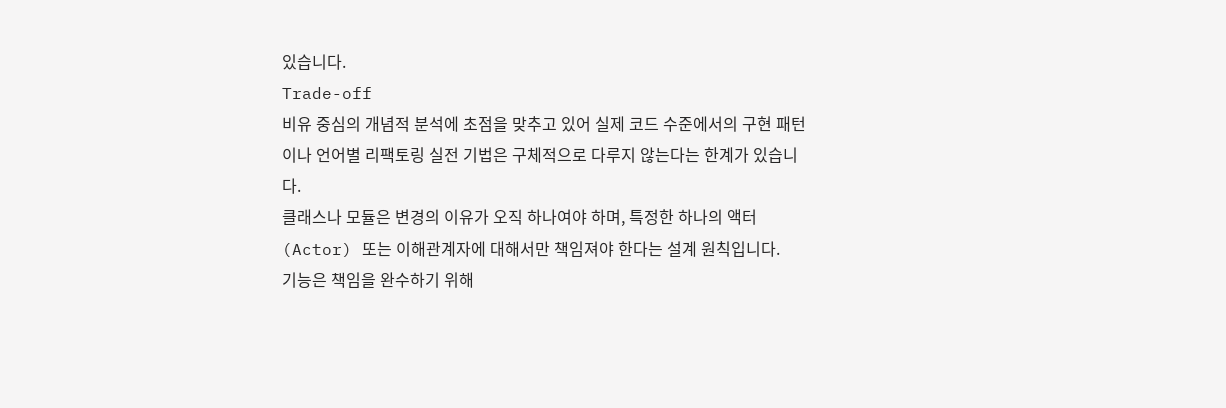있습니다.
Trade-off
비유 중심의 개념적 분석에 초점을 맞추고 있어 실제 코드 수준에서의 구현 패턴이나 언어별 리팩토링 실전 기법은 구체적으로 다루지 않는다는 한계가 있습니다.
클래스나 모듈은 변경의 이유가 오직 하나여야 하며, 특정한 하나의 액터(Actor) 또는 이해관계자에 대해서만 책임져야 한다는 설계 원칙입니다.
기능은 책임을 완수하기 위해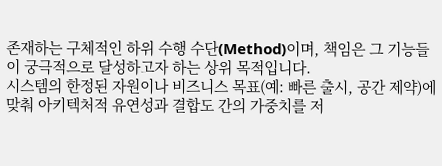존재하는 구체적인 하위 수행 수단(Method)이며, 책임은 그 기능들이 궁극적으로 달성하고자 하는 상위 목적입니다.
시스템의 한정된 자원이나 비즈니스 목표(예: 빠른 출시, 공간 제약)에 맞춰 아키텍처적 유연성과 결합도 간의 가중치를 저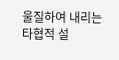울질하여 내리는 타협적 설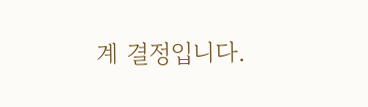계 결정입니다.